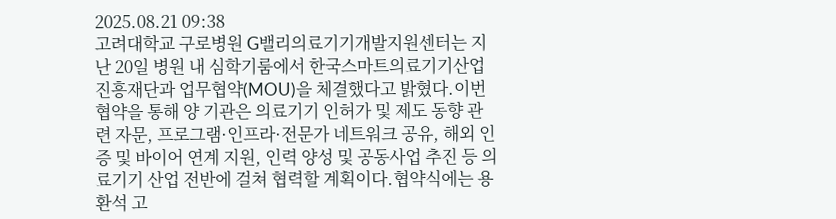2025.08.21 09:38
고려대학교 구로병원 G밸리의료기기개발지원센터는 지난 20일 병원 내 심학기룸에서 한국스마트의료기기산업진흥재단과 업무협약(MOU)을 체결했다고 밝혔다.이번 협약을 통해 양 기관은 의료기기 인허가 및 제도 동향 관련 자문, 프로그램·인프라·전문가 네트워크 공유, 해외 인증 및 바이어 연계 지원, 인력 양성 및 공동사업 추진 등 의료기기 산업 전반에 걸쳐 협력할 계획이다.협약식에는 용환석 고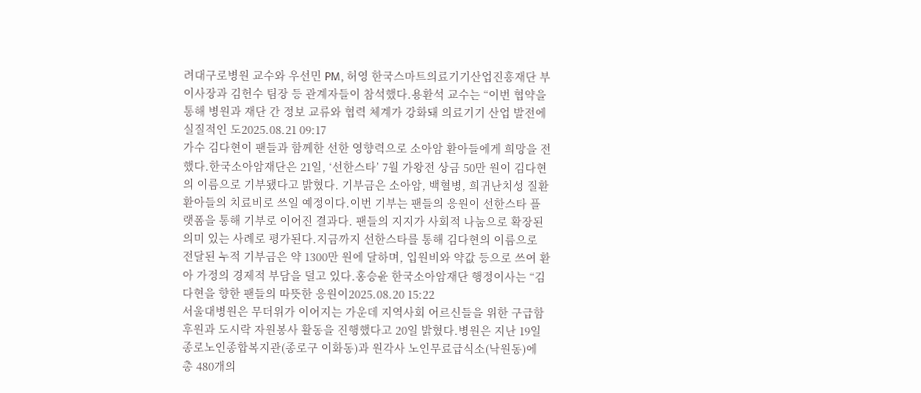려대구로병원 교수와 우선민 PM, 허영 한국스마트의료기기산업진흥재단 부이사장과 김헌수 팀장 등 관계자들이 참석했다.용환석 교수는 “이번 협약을 통해 병원과 재단 간 정보 교류와 협력 체계가 강화돼 의료기기 산업 발전에 실질적인 도2025.08.21 09:17
가수 김다현이 팬들과 함께한 선한 영향력으로 소아암 환아들에게 희망을 전했다.한국소아암재단은 21일, ‘선한스타’ 7월 가왕전 상금 50만 원이 김다현의 이름으로 기부됐다고 밝혔다. 기부금은 소아암, 백혈병, 희귀난치성 질환 환아들의 치료비로 쓰일 예정이다.이번 기부는 팬들의 응원이 선한스타 플랫폼을 통해 기부로 이어진 결과다. 팬들의 지지가 사회적 나눔으로 확장된 의미 있는 사례로 평가된다.지금까지 선한스타를 통해 김다현의 이름으로 전달된 누적 기부금은 약 1300만 원에 달하며, 입원비와 약값 등으로 쓰여 환아 가정의 경제적 부담을 덜고 있다.홍승윤 한국소아암재단 행정이사는 “김다현을 향한 팬들의 따뜻한 응원이2025.08.20 15:22
서울대병원은 무더위가 이어지는 가운데 지역사회 어르신들을 위한 구급함 후원과 도시락 자원봉사 활동을 진행했다고 20일 밝혔다.병원은 지난 19일 종로노인종합복지관(종로구 이화동)과 원각사 노인무료급식소(낙원동)에 총 480개의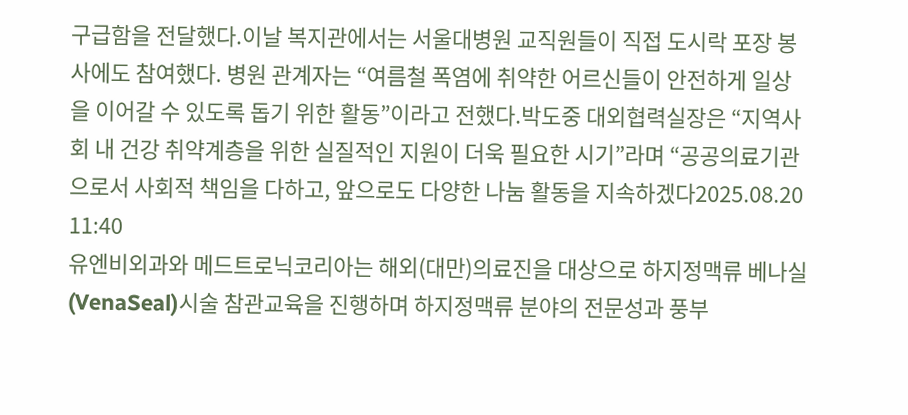구급함을 전달했다.이날 복지관에서는 서울대병원 교직원들이 직접 도시락 포장 봉사에도 참여했다. 병원 관계자는 “여름철 폭염에 취약한 어르신들이 안전하게 일상을 이어갈 수 있도록 돕기 위한 활동”이라고 전했다.박도중 대외협력실장은 “지역사회 내 건강 취약계층을 위한 실질적인 지원이 더욱 필요한 시기”라며 “공공의료기관으로서 사회적 책임을 다하고, 앞으로도 다양한 나눔 활동을 지속하겠다2025.08.20 11:40
유엔비외과와 메드트로닉코리아는 해외(대만)의료진을 대상으로 하지정맥류 베나실(VenaSeal)시술 참관교육을 진행하며 하지정맥류 분야의 전문성과 풍부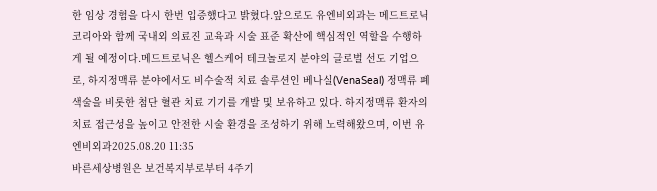한 임상 경험을 다시 한번 입증했다고 밝혔다.앞으로도 유엔비외과는 메드트로닉코리아와 함께 국내외 의료진 교육과 시술 표준 확산에 핵심적인 역할을 수행하게 될 예정이다.메드트로닉은 헬스케어 테크놀로지 분야의 글로벌 선도 기업으로, 하지정맥류 분야에서도 비수술적 치료 솔루션인 베나실(VenaSeal) 정맥류 폐색술을 비롯한 첨단 혈관 치료 기기를 개발 및 보유하고 있다. 하지정맥류 환자의 치료 접근성을 높이고 안전한 시술 환경을 조성하기 위해 노력해왔으며, 이번 유엔비외과2025.08.20 11:35
바른세상병원은 보건복지부로부터 4주기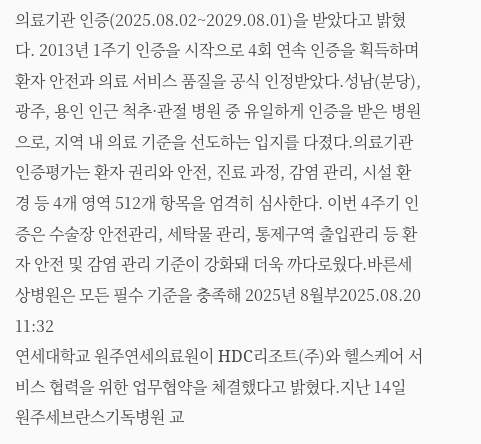의료기관 인증(2025.08.02~2029.08.01)을 받았다고 밝혔다. 2013년 1주기 인증을 시작으로 4회 연속 인증을 획득하며 환자 안전과 의료 서비스 품질을 공식 인정받았다.성남(분당), 광주, 용인 인근 척추·관절 병원 중 유일하게 인증을 받은 병원으로, 지역 내 의료 기준을 선도하는 입지를 다졌다.의료기관 인증평가는 환자 권리와 안전, 진료 과정, 감염 관리, 시설 환경 등 4개 영역 512개 항목을 엄격히 심사한다. 이번 4주기 인증은 수술장 안전관리, 세탁물 관리, 통제구역 출입관리 등 환자 안전 및 감염 관리 기준이 강화돼 더욱 까다로웠다.바른세상병원은 모든 필수 기준을 충족해 2025년 8월부2025.08.20 11:32
연세대학교 원주연세의료원이 HDC리조트(주)와 헬스케어 서비스 협력을 위한 업무협약을 체결했다고 밝혔다.지난 14일 원주세브란스기독병원 교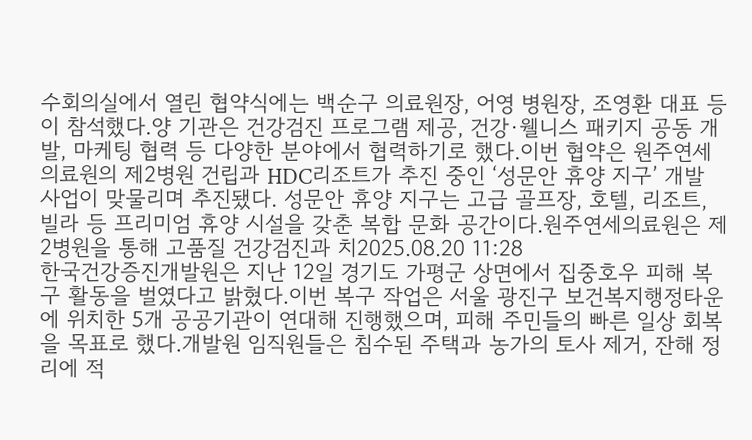수회의실에서 열린 협약식에는 백순구 의료원장, 어영 병원장, 조영환 대표 등이 참석했다.양 기관은 건강검진 프로그램 제공, 건강·웰니스 패키지 공동 개발, 마케팅 협력 등 다양한 분야에서 협력하기로 했다.이번 협약은 원주연세의료원의 제2병원 건립과 HDC리조트가 추진 중인 ‘성문안 휴양 지구’ 개발 사업이 맞물리며 추진됐다. 성문안 휴양 지구는 고급 골프장, 호텔, 리조트, 빌라 등 프리미엄 휴양 시설을 갖춘 복합 문화 공간이다.원주연세의료원은 제2병원을 통해 고품질 건강검진과 치2025.08.20 11:28
한국건강증진개발원은 지난 12일 경기도 가평군 상면에서 집중호우 피해 복구 활동을 벌였다고 밝혔다.이번 복구 작업은 서울 광진구 보건복지행정타운에 위치한 5개 공공기관이 연대해 진행했으며, 피해 주민들의 빠른 일상 회복을 목표로 했다.개발원 임직원들은 침수된 주택과 농가의 토사 제거, 잔해 정리에 적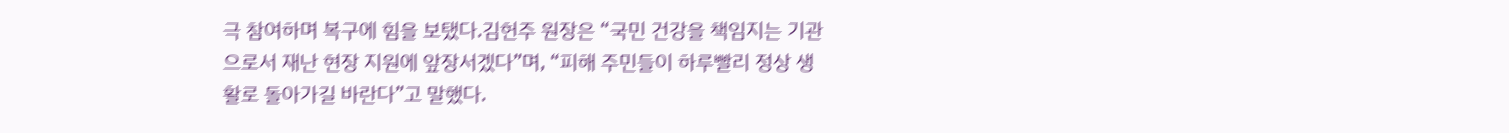극 참여하며 복구에 힘을 보탰다.김헌주 원장은 “국민 건강을 책임지는 기관으로서 재난 현장 지원에 앞장서겠다”며, “피해 주민들이 하루빨리 정상 생활로 돌아가길 바란다”고 말했다.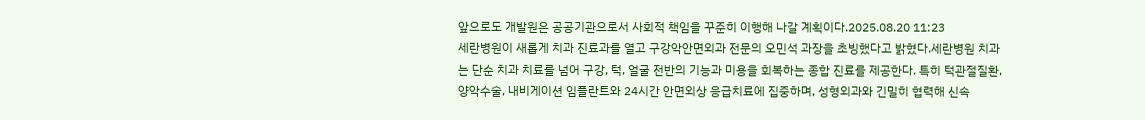앞으로도 개발원은 공공기관으로서 사회적 책임을 꾸준히 이행해 나갈 계획이다.2025.08.20 11:23
세란병원이 새롭게 치과 진료과를 열고 구강악안면외과 전문의 오민석 과장을 초빙했다고 밝혔다.세란병원 치과는 단순 치과 치료를 넘어 구강, 턱, 얼굴 전반의 기능과 미용을 회복하는 종합 진료를 제공한다. 특히 턱관절질환, 양악수술, 내비게이션 임플란트와 24시간 안면외상 응급치료에 집중하며, 성형외과와 긴밀히 협력해 신속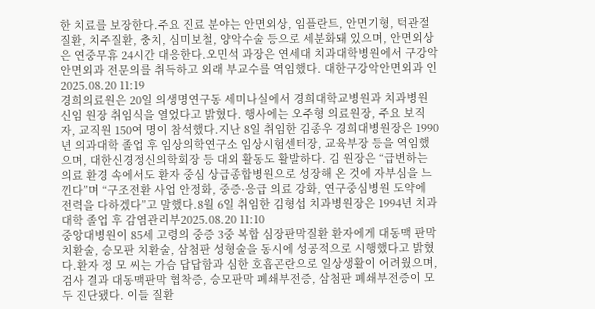한 치료를 보장한다.주요 진료 분야는 안면외상, 임플란트, 안면기형, 턱관절질환, 치주질환, 충치, 심미보철, 양악수술 등으로 세분화돼 있으며, 안면외상은 연중무휴 24시간 대응한다.오민석 과장은 연세대 치과대학병원에서 구강악안면외과 전문의를 취득하고 외래 부교수를 역임했다. 대한구강악안면외과 인2025.08.20 11:19
경희의료원은 20일 의생명연구동 세미나실에서 경희대학교병원과 치과병원 신임 원장 취임식을 열었다고 밝혔다. 행사에는 오주형 의료원장, 주요 보직자, 교직원 150여 명이 참석했다.지난 8일 취임한 김종우 경희대병원장은 1990년 의과대학 졸업 후 임상의학연구소 임상시험센터장, 교육부장 등을 역임했으며, 대한신경정신의학회장 등 대외 활동도 활발하다. 김 원장은 “급변하는 의료 환경 속에서도 환자 중심 상급종합병원으로 성장해 온 것에 자부심을 느낀다”며 “구조전환 사업 안정화, 중증·응급 의료 강화, 연구중심병원 도약에 전력을 다하겠다”고 말했다.8월 6일 취임한 김형섭 치과병원장은 1994년 치과대학 졸업 후 감염관리부2025.08.20 11:10
중앙대병원이 85세 고령의 중증 3중 복합 심장판막질환 환자에게 대동맥 판막 치환술, 승모판 치환술, 삼첨판 성형술을 동시에 성공적으로 시행했다고 밝혔다.환자 정 모 씨는 가슴 답답함과 심한 호흡곤란으로 일상생활이 어려웠으며, 검사 결과 대동맥판막 협착증, 승모판막 폐쇄부전증, 삼첨판 폐쇄부전증이 모두 진단됐다. 이들 질환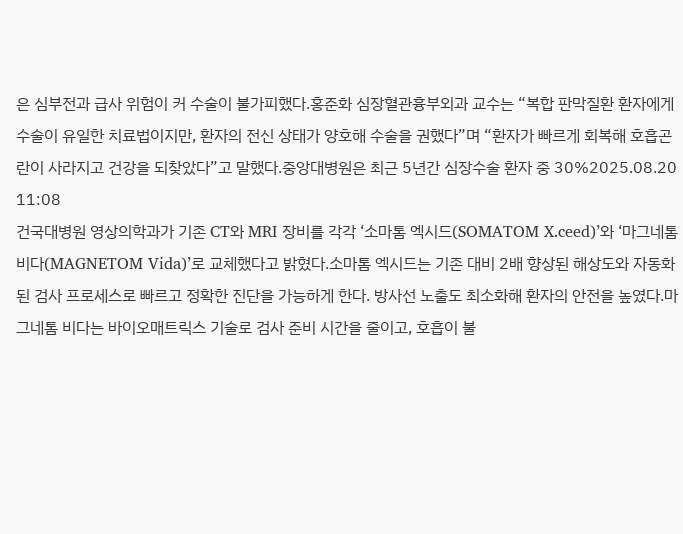은 심부전과 급사 위험이 커 수술이 불가피했다.홍준화 심장혈관흉부외과 교수는 “복합 판막질환 환자에게 수술이 유일한 치료법이지만, 환자의 전신 상태가 양호해 수술을 권했다”며 “환자가 빠르게 회복해 호흡곤란이 사라지고 건강을 되찾았다”고 말했다.중앙대병원은 최근 5년간 심장수술 환자 중 30%2025.08.20 11:08
건국대병원 영상의학과가 기존 CT와 MRI 장비를 각각 ‘소마톰 엑시드(SOMATOM X.ceed)’와 ‘마그네톰 비다(MAGNETOM Vida)’로 교체했다고 밝혔다.소마톰 엑시드는 기존 대비 2배 향상된 해상도와 자동화된 검사 프로세스로 빠르고 정확한 진단을 가능하게 한다. 방사선 노출도 최소화해 환자의 안전을 높였다.마그네톰 비다는 바이오매트릭스 기술로 검사 준비 시간을 줄이고, 호흡이 불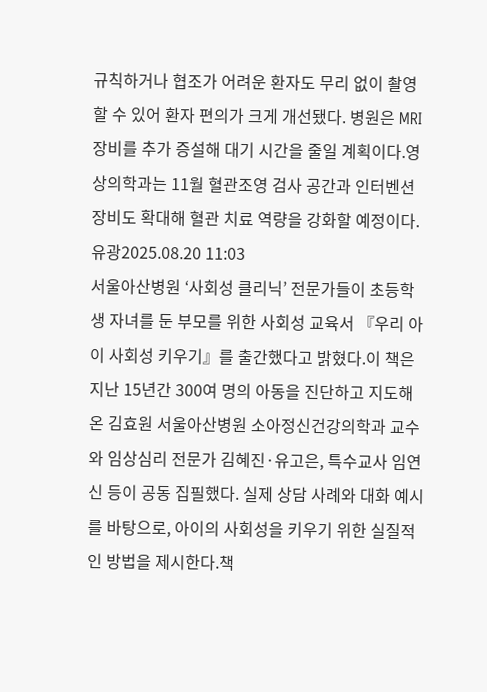규칙하거나 협조가 어려운 환자도 무리 없이 촬영할 수 있어 환자 편의가 크게 개선됐다. 병원은 MRI 장비를 추가 증설해 대기 시간을 줄일 계획이다.영상의학과는 11월 혈관조영 검사 공간과 인터벤션 장비도 확대해 혈관 치료 역량을 강화할 예정이다.유광2025.08.20 11:03
서울아산병원 ‘사회성 클리닉’ 전문가들이 초등학생 자녀를 둔 부모를 위한 사회성 교육서 『우리 아이 사회성 키우기』를 출간했다고 밝혔다.이 책은 지난 15년간 300여 명의 아동을 진단하고 지도해온 김효원 서울아산병원 소아정신건강의학과 교수와 임상심리 전문가 김혜진·유고은, 특수교사 임연신 등이 공동 집필했다. 실제 상담 사례와 대화 예시를 바탕으로, 아이의 사회성을 키우기 위한 실질적인 방법을 제시한다.책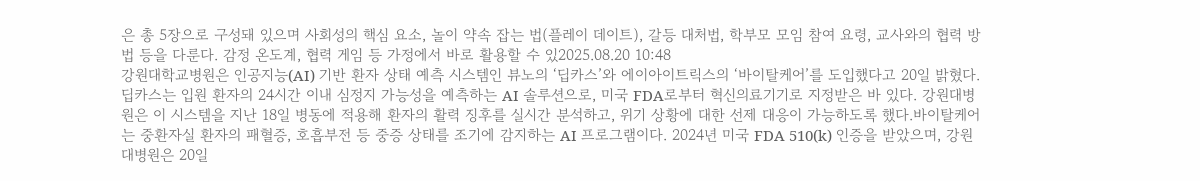은 총 5장으로 구성돼 있으며 사회성의 핵심 요소, 놀이 약속 잡는 법(플레이 데이트), 갈등 대처법, 학부모 모임 참여 요령, 교사와의 협력 방법 등을 다룬다. 감정 온도계, 협력 게임 등 가정에서 바로 활용할 수 있2025.08.20 10:48
강원대학교병원은 인공지능(AI) 기반 환자 상태 예측 시스템인 뷰노의 ‘딥카스’와 에이아이트릭스의 ‘바이탈케어’를 도입했다고 20일 밝혔다.딥카스는 입원 환자의 24시간 이내 심정지 가능성을 예측하는 AI 솔루션으로, 미국 FDA로부터 혁신의료기기로 지정받은 바 있다. 강원대병원은 이 시스템을 지난 18일 병동에 적용해 환자의 활력 징후를 실시간 분석하고, 위기 상황에 대한 선제 대응이 가능하도록 했다.바이탈케어는 중환자실 환자의 패혈증, 호흡부전 등 중증 상태를 조기에 감지하는 AI 프로그램이다. 2024년 미국 FDA 510(k) 인증을 받았으며, 강원대병원은 20일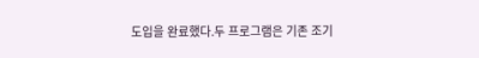도입을 완료했다.두 프로그램은 기존 조기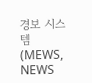경보 시스템(MEWS, NEWS